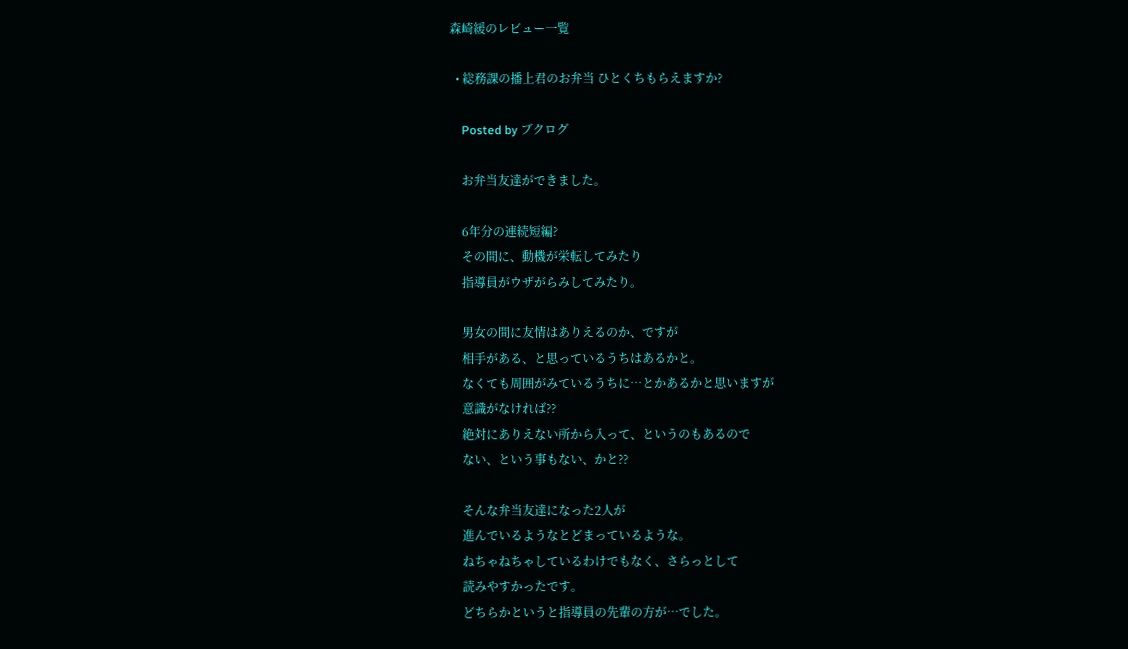森崎緩のレビュー一覧

  • 総務課の播上君のお弁当 ひとくちもらえますか?

    Posted by ブクログ

    お弁当友達ができました。

    6年分の連続短編?
    その間に、動機が栄転してみたり
    指導員がウザがらみしてみたり。

    男女の間に友情はありえるのか、ですが
    相手がある、と思っているうちはあるかと。
    なくても周囲がみているうちに…とかあるかと思いますが
    意識がなければ??
    絶対にありえない所から入って、というのもあるので
    ない、という事もない、かと??

    そんな弁当友達になった2人が
    進んでいるようなとどまっているような。
    ねちゃねちゃしているわけでもなく、さらっとして
    読みやすかったです。
    どちらかというと指導員の先輩の方が…でした。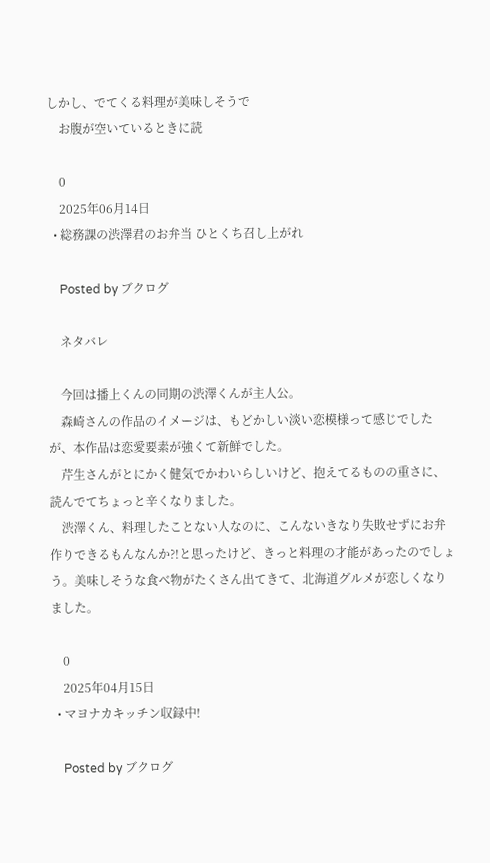しかし、でてくる料理が美味しそうで
    お腹が空いているときに読

    0
    2025年06月14日
  • 総務課の渋澤君のお弁当 ひとくち召し上がれ

    Posted by ブクログ

    ネタバレ

    今回は播上くんの同期の渋澤くんが主人公。
    森崎さんの作品のイメージは、もどかしい淡い恋模様って感じでしたが、本作品は恋愛要素が強くて新鮮でした。
    芹生さんがとにかく健気でかわいらしいけど、抱えてるものの重さに、読んでてちょっと辛くなりました。
    渋澤くん、料理したことない人なのに、こんないきなり失敗せずにお弁作りできるもんなんか?!と思ったけど、きっと料理の才能があったのでしょう。美味しそうな食べ物がたくさん出てきて、北海道グルメが恋しくなりました。

    0
    2025年04月15日
  • マヨナカキッチン収録中!

    Posted by ブクログ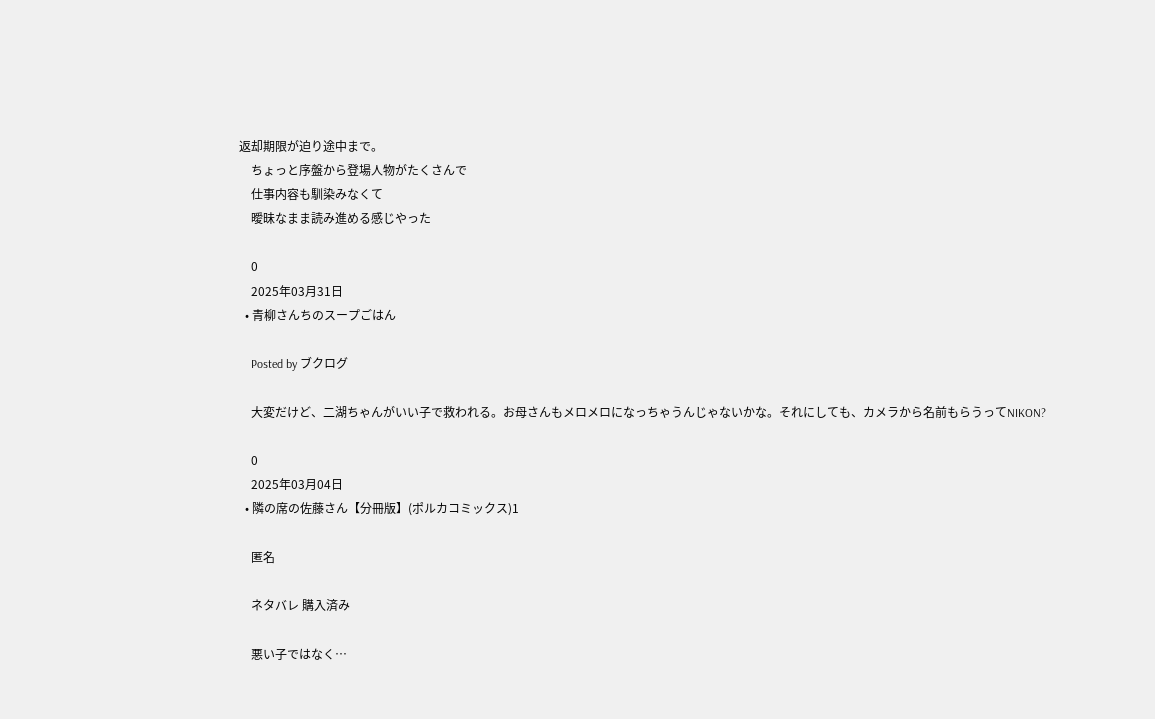返却期限が迫り途中まで。
    ちょっと序盤から登場人物がたくさんで
    仕事内容も馴染みなくて
    曖昧なまま読み進める感じやった

    0
    2025年03月31日
  • 青柳さんちのスープごはん

    Posted by ブクログ

    大変だけど、二湖ちゃんがいい子で救われる。お母さんもメロメロになっちゃうんじゃないかな。それにしても、カメラから名前もらうってNIKON?

    0
    2025年03月04日
  • 隣の席の佐藤さん【分冊版】(ポルカコミックス)1

    匿名

    ネタバレ 購入済み

    悪い子ではなく…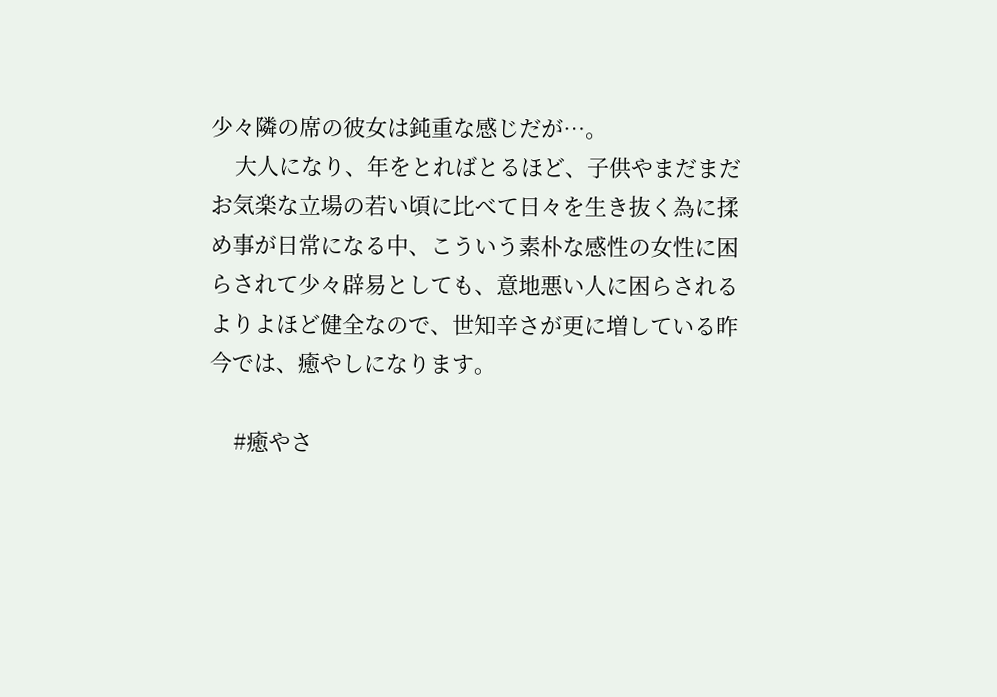少々隣の席の彼女は鈍重な感じだが…。
    大人になり、年をとればとるほど、子供やまだまだお気楽な立場の若い頃に比べて日々を生き抜く為に揉め事が日常になる中、こういう素朴な感性の女性に困らされて少々辟易としても、意地悪い人に困らされるよりよほど健全なので、世知辛さが更に増している昨今では、癒やしになります。

    #癒やさ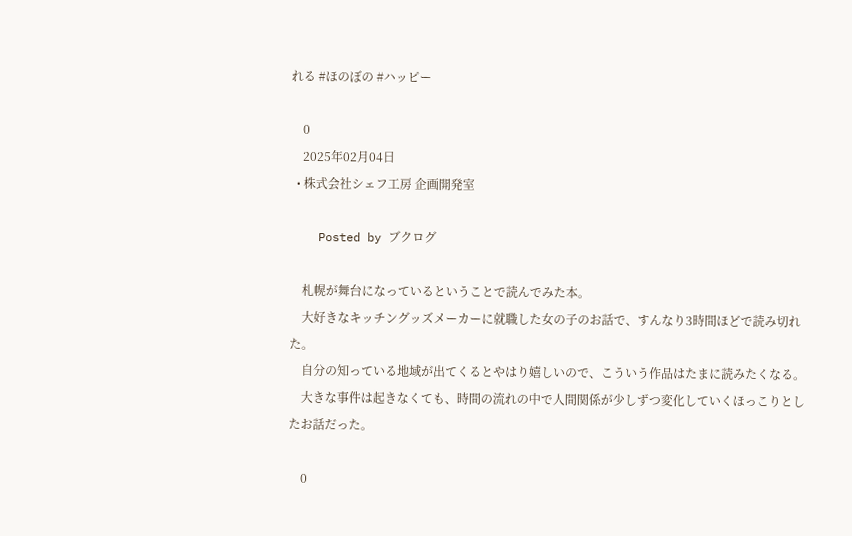れる #ほのぼの #ハッピー

    0
    2025年02月04日
  • 株式会社シェフ工房 企画開発室

    Posted by ブクログ

    札幌が舞台になっているということで読んでみた本。
    大好きなキッチングッズメーカーに就職した女の子のお話で、すんなり3時間ほどで読み切れた。
    自分の知っている地域が出てくるとやはり嬉しいので、こういう作品はたまに読みたくなる。
    大きな事件は起きなくても、時間の流れの中で人間関係が少しずつ変化していくほっこりとしたお話だった。

    0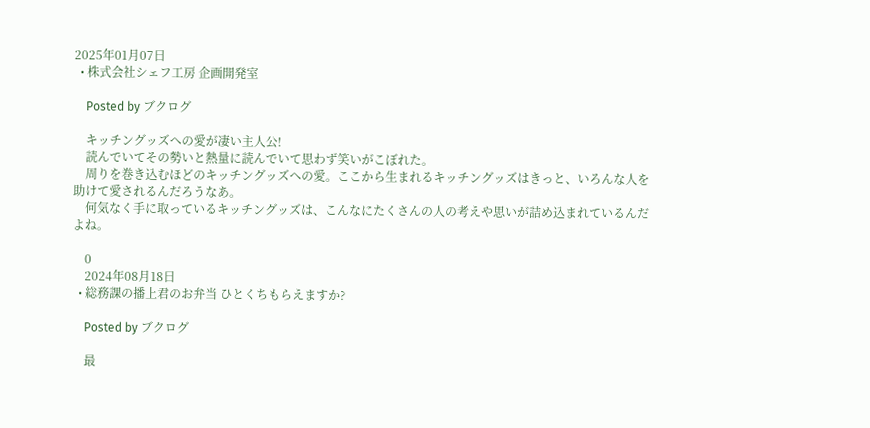2025年01月07日
  • 株式会社シェフ工房 企画開発室

    Posted by ブクログ

    キッチングッズへの愛が凄い主人公!
    読んでいてその勢いと熱量に読んでいて思わず笑いがこぼれた。
    周りを巻き込むほどのキッチングッズへの愛。ここから生まれるキッチングッズはきっと、いろんな人を助けて愛されるんだろうなあ。
    何気なく手に取っているキッチングッズは、こんなにたくさんの人の考えや思いが詰め込まれているんだよね。

    0
    2024年08月18日
  • 総務課の播上君のお弁当 ひとくちもらえますか?

    Posted by ブクログ

    最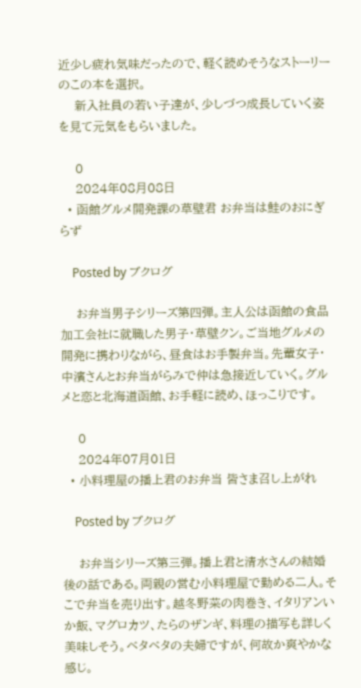近少し疲れ気味だったので、軽く読めそうなストーリーのこの本を選択。
    新入社員の若い子達が、少しづつ成長していく姿を見て元気をもらいました。

    0
    2024年08月08日
  • 函館グルメ開発課の草壁君 お弁当は鮭のおにぎらず

    Posted by ブクログ

    お弁当男子シリーズ第四弾。主人公は函館の食品加工会社に就職した男子・草壁クン。ご当地グルメの開発に携わりながら、昼食はお手製弁当。先輩女子・中濱さんとお弁当がらみで仲は急接近していく。グルメと恋と北海道函館、お手軽に読め、ほっこりです。

    0
    2024年07月01日
  • 小料理屋の播上君のお弁当 皆さま召し上がれ

    Posted by ブクログ

    お弁当シリーズ第三弾。播上君と清水さんの結婚後の話である。両親の営む小料理屋で勤める二人。そこで弁当を売り出す。越冬野菜の肉巻き、イタリアンいか飯、マグロカツ、たらのザンギ、料理の描写も詳しく美味しそう。ベタベタの夫婦ですが、何故か爽やかな感じ。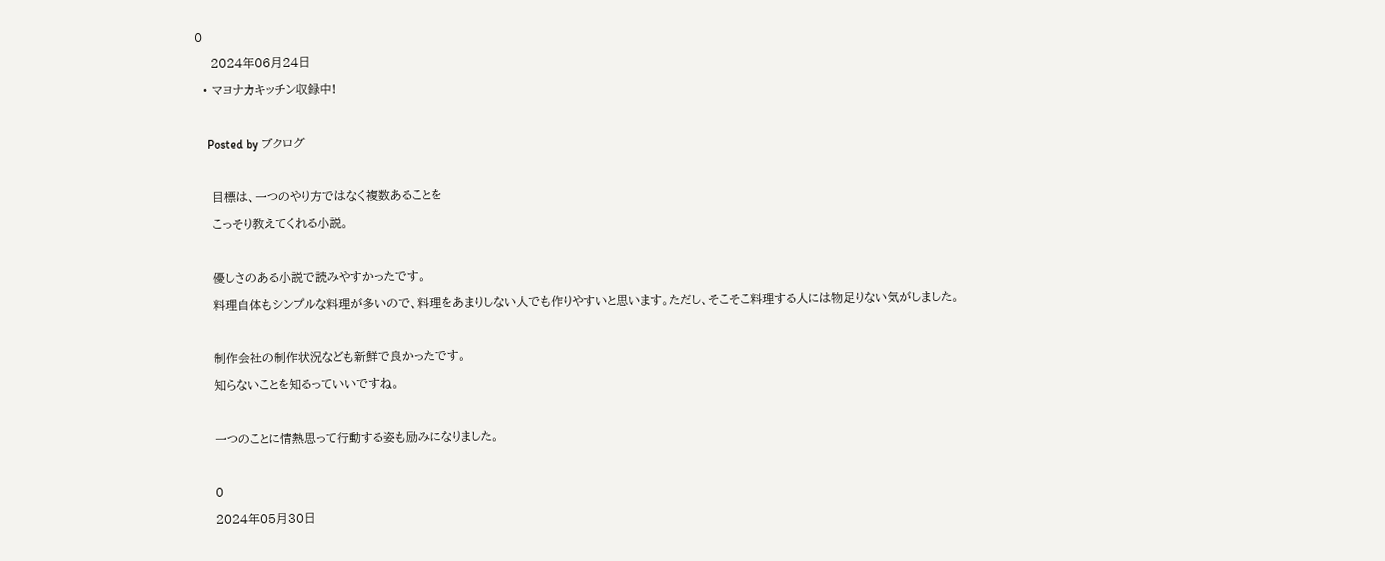0
    2024年06月24日
  • マヨナカキッチン収録中!

    Posted by ブクログ

    目標は、一つのやり方ではなく複数あることを
    こっそり教えてくれる小説。

    優しさのある小説で読みやすかったです。
    料理自体もシンプルな料理が多いので、料理をあまりしない人でも作りやすいと思います。ただし、そこそこ料理する人には物足りない気がしました。

    制作会社の制作状況なども新鮮で良かったです。
    知らないことを知るっていいですね。

    一つのことに情熱思って行動する姿も励みになりました。

    0
    2024年05月30日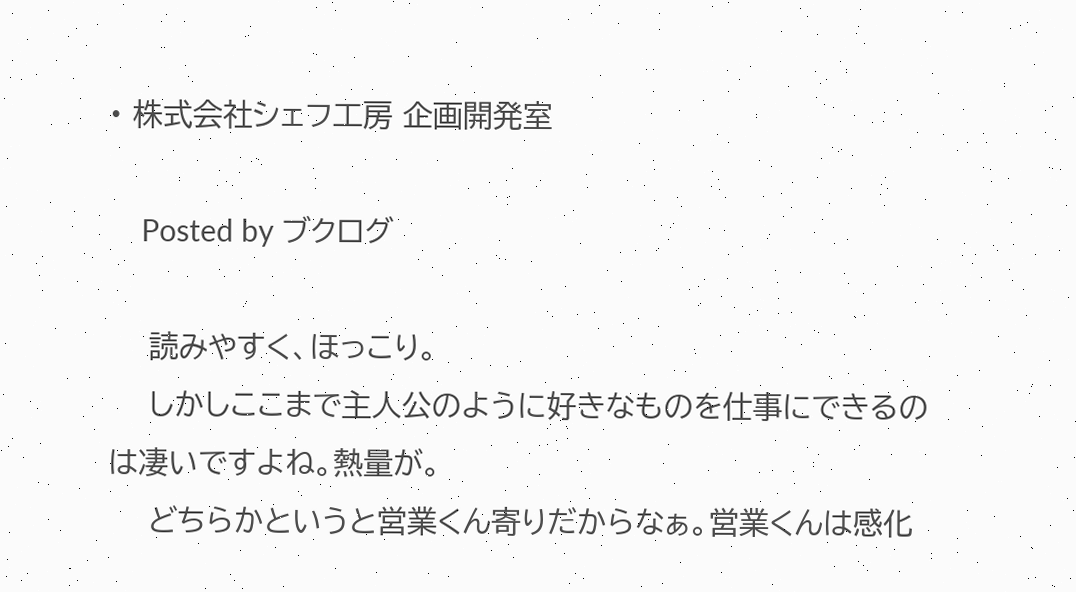• 株式会社シェフ工房 企画開発室

    Posted by ブクログ

    読みやすく、ほっこり。
    しかしここまで主人公のように好きなものを仕事にできるのは凄いですよね。熱量が。
    どちらかというと営業くん寄りだからなぁ。営業くんは感化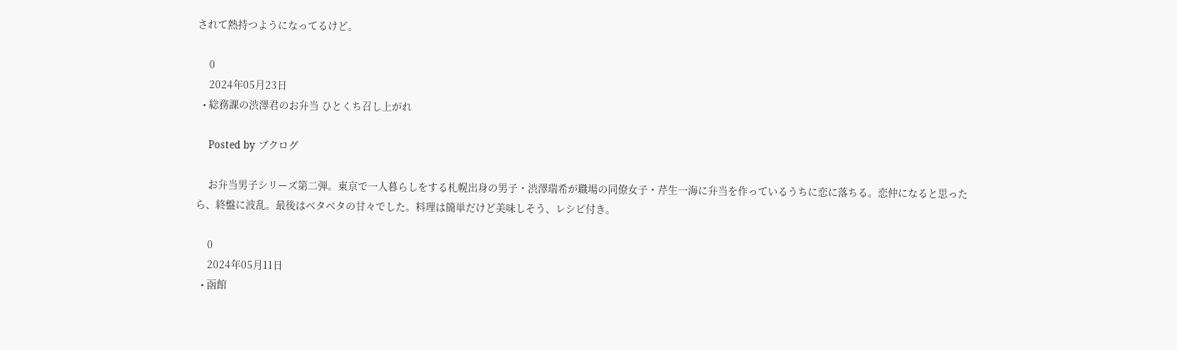されて熱持つようになってるけど。

    0
    2024年05月23日
  • 総務課の渋澤君のお弁当 ひとくち召し上がれ

    Posted by ブクログ

    お弁当男子シリーズ第二弾。東京で一人暮らしをする札幌出身の男子・渋澤瑞希が職場の同僚女子・芹生一海に弁当を作っているうちに恋に落ちる。恋仲になると思ったら、終盤に波乱。最後はベタベタの甘々でした。料理は簡単だけど美味しそう、レシピ付き。

    0
    2024年05月11日
  • 函館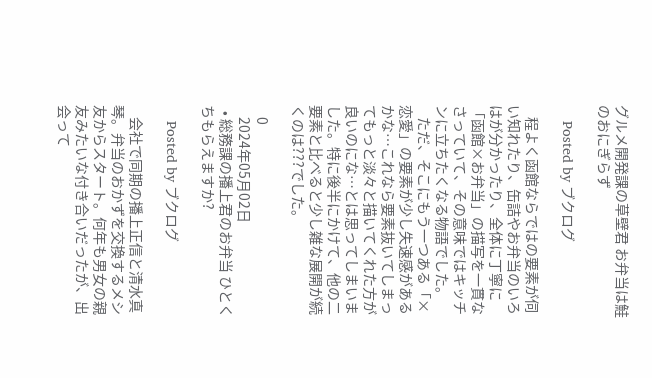グルメ開発課の草壁君 お弁当は鮭のおにぎらず

    Posted by ブクログ

    程よく函館ならではの要素が伺い知れたり、缶詰やお弁当のいろはが分かったり、全体に丁寧に「函館×お弁当」の描写を一貫なさっていて、その意味ではキッチンに立ちたくなる物語でした。
    ただ、そこにもう一つある「×恋愛」の要素が少し失速感があるかな…これなら要素抜いてしまってもっと淡々と描いてくれた方が良いのにな…とは思ってしまいました。特に後半にかけて、他の二要素と比べると少し雑な展開が続くのは???でした。

    0
    2024年05月02日
  • 総務課の播上君のお弁当 ひとくちもらえますか?

    Posted by ブクログ

    会社で同期の播上正信と清水真琴。弁当のおかずを交換するメシ友からスタート。何年も男女の親友みたいな付き合いだったが、出会って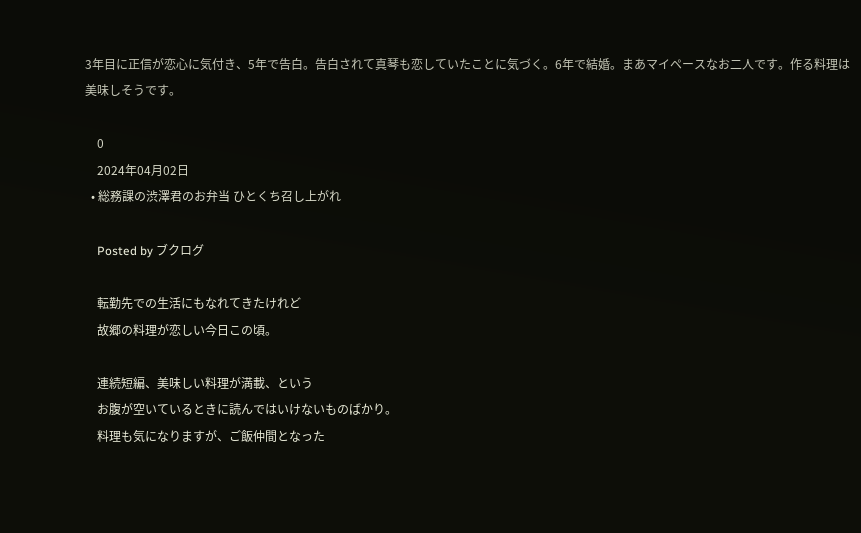3年目に正信が恋心に気付き、5年で告白。告白されて真琴も恋していたことに気づく。6年で結婚。まあマイペースなお二人です。作る料理は美味しそうです。

    0
    2024年04月02日
  • 総務課の渋澤君のお弁当 ひとくち召し上がれ

    Posted by ブクログ

    転勤先での生活にもなれてきたけれど
    故郷の料理が恋しい今日この頃。

    連続短編、美味しい料理が満載、という
    お腹が空いているときに読んではいけないものばかり。
    料理も気になりますが、ご飯仲間となった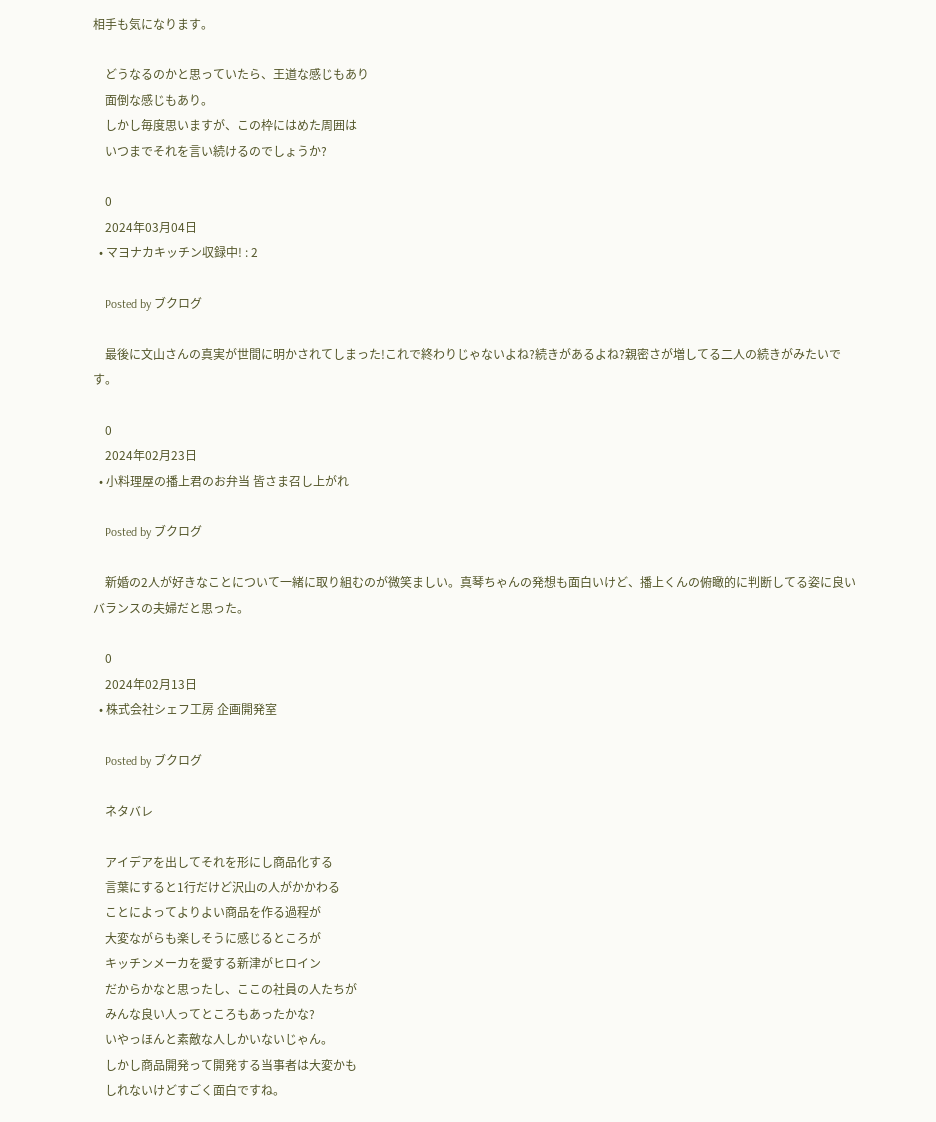相手も気になります。

    どうなるのかと思っていたら、王道な感じもあり
    面倒な感じもあり。
    しかし毎度思いますが、この枠にはめた周囲は
    いつまでそれを言い続けるのでしょうか?

    0
    2024年03月04日
  • マヨナカキッチン収録中! : 2

    Posted by ブクログ

    最後に文山さんの真実が世間に明かされてしまった!これで終わりじゃないよね?続きがあるよね?親密さが増してる二人の続きがみたいです。

    0
    2024年02月23日
  • 小料理屋の播上君のお弁当 皆さま召し上がれ

    Posted by ブクログ

    新婚の2人が好きなことについて一緒に取り組むのが微笑ましい。真琴ちゃんの発想も面白いけど、播上くんの俯瞰的に判断してる姿に良いバランスの夫婦だと思った。

    0
    2024年02月13日
  • 株式会社シェフ工房 企画開発室

    Posted by ブクログ

    ネタバレ

    アイデアを出してそれを形にし商品化する
    言葉にすると1行だけど沢山の人がかかわる
    ことによってよりよい商品を作る過程が
    大変ながらも楽しそうに感じるところが
    キッチンメーカを愛する新津がヒロイン
    だからかなと思ったし、ここの社員の人たちが
    みんな良い人ってところもあったかな?
    いやっほんと素敵な人しかいないじゃん。
    しかし商品開発って開発する当事者は大変かも
    しれないけどすごく面白ですね。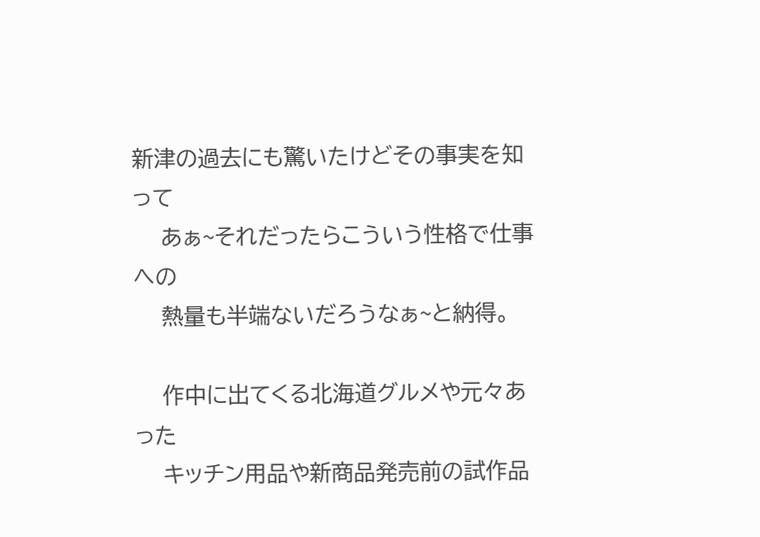新津の過去にも驚いたけどその事実を知って
    あぁ~それだったらこういう性格で仕事への
    熱量も半端ないだろうなぁ~と納得。

    作中に出てくる北海道グルメや元々あった
    キッチン用品や新商品発売前の試作品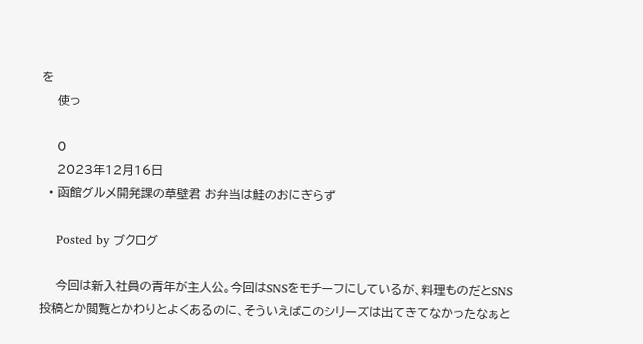を
    使っ

    0
    2023年12月16日
  • 函館グルメ開発課の草壁君 お弁当は鮭のおにぎらず

    Posted by ブクログ

    今回は新入社員の青年が主人公。今回はSNSをモチーフにしているが、料理ものだとSNS投稿とか閲覧とかわりとよくあるのに、そういえばこのシリーズは出てきてなかったなぁと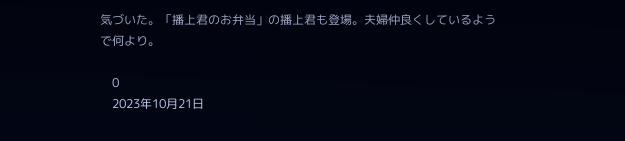気づいた。「播上君のお弁当」の播上君も登場。夫婦仲良くしているようで何より。

    0
    2023年10月21日